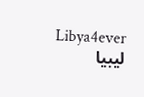Libya4ever                 ليبيا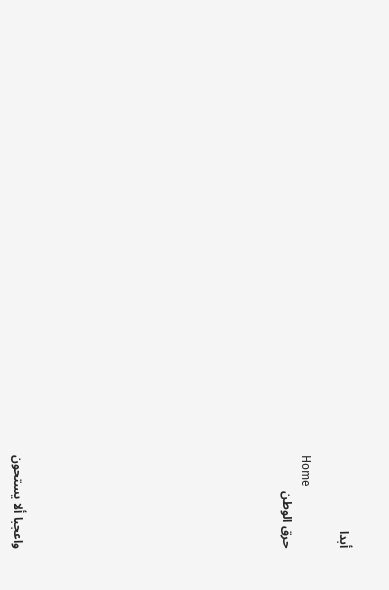أبدا

Home
حرق الوطن













واعجبا ألا يستحون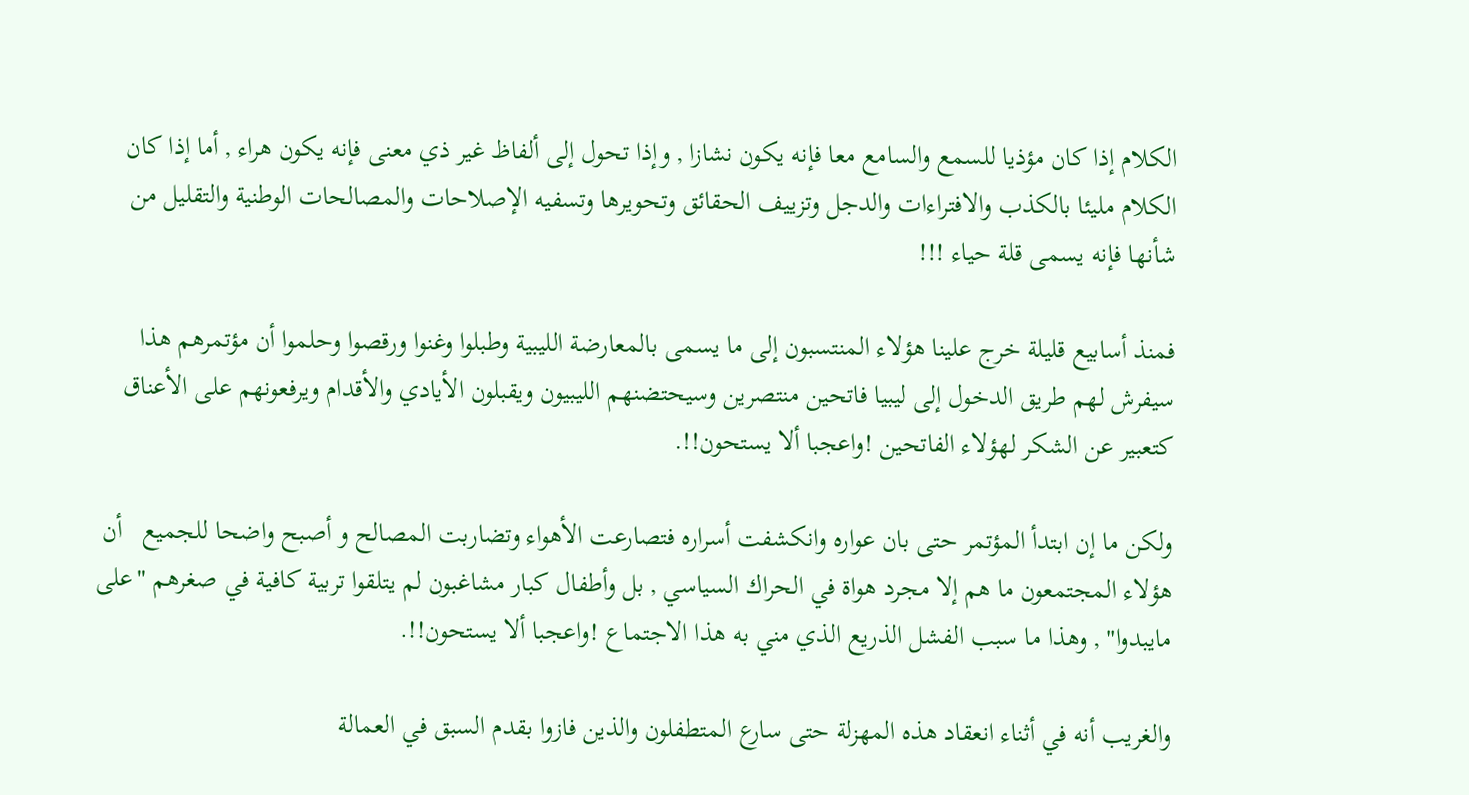الكلام إذا كان مؤذيا للسمع والسامع معا فإنه يكون نشازا , وإذا تحول إلى ألفاظ غير ذي معنى فإنه يكون هراء , أما إذا كان الكلام مليئا بالكذب والافتراءات والدجل وتزييف الحقائق وتحويرها وتسفيه الإصلاحات والمصالحات الوطنية والتقليل من شأنها فإنه يسمى قلة حياء !!!

فمنذ أسابيع قليلة خرج علينا هؤلاء المنتسبون إلى ما يسمى بالمعارضة الليبية وطبلوا وغنوا ورقصوا وحلموا أن مؤتمرهم هذا سيفرش لهم طريق الدخول إلى ليبيا فاتحين منتصرين وسيحتضنهم الليبيون ويقبلون الأيادي والأقدام ويرفعونهم على الأعناق كتعبير عن الشكر لهؤلاء الفاتحين !واعجبا ألا يستحون!!.

ولكن ما إن ابتدأ المؤتمر حتى بان عواره وانكشفت أسراره فتصارعت الأهواء وتضاربت المصالح و أصبح واضحا للجميع   أن هؤلاء المجتمعون ما هم إلا مجرد هواة في الحراك السياسي , بل وأطفال كبار مشاغبون لم يتلقوا تربية كافية في صغرهم "على مايبدوا" , وهذا ما سبب الفشل الذريع الذي مني به هذا الاجتماع !واعجبا ألا يستحون!!.

والغريب أنه في أثناء انعقاد هذه المهزلة حتى سارع المتطفلون والذين فازوا بقدم السبق في العمالة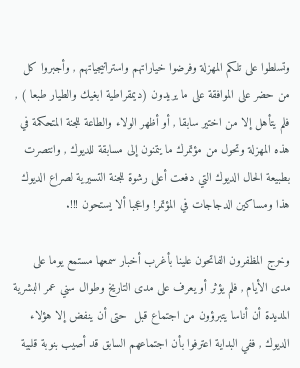وتسلطوا على تلكم المهزلة وفرضوا خياراتهم واستراتيجياتهم , وأجبروا كل من حضر على الموافقة على ما يريدون (ديمقراطية ابغيك والطيار طبعا ) , فلم يتأهل إلا من اختير سابقا , أو أظهر الولاء والطاعة للجنة المتحكمة في هذه المهزلة وتحول من مؤتمرك ما يتمنون إلى مسابقة للديوك , وانتصرت بطبيعة الحال الديوك التي دفعت أعلى رشوة للجنة التسيرية لصراع الديوك هذا ومساكين الدجاجات في المؤتمر! واعجبا ألا يستحون !!!.

وخرج المظفرون الفاتحون علينا بأغرب أخبار سمعها مستمع يوما على مدى الأيام , فلم يؤثر أو يعرف على مدى التاريخ وطوال سني عمر البشرية المديدة أن أناسا يتبرؤون من اجتماع قبل  حتى أن ينفض إلا هؤلاء الديوك , ففي البداية اعترفوا بأن اجتماعهم السابق قد أصيب بنوبة قلبية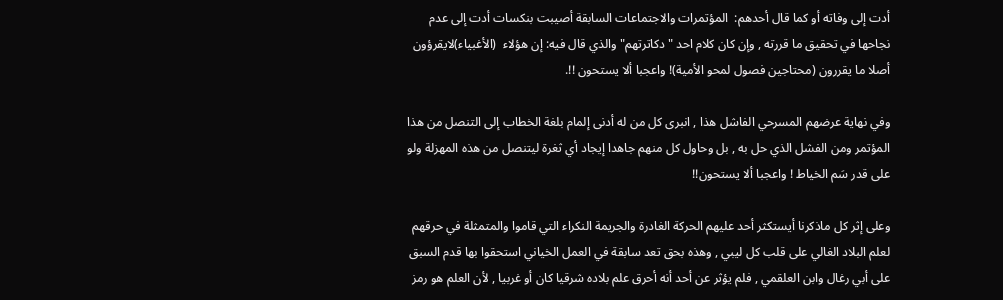أدت إلى وفاته أو كما قال أحدهم:  المؤتمرات والاجتماعات السابقة أصيبت بنكسات أدت إلى عدم نجاحها في تحقيق ما قررته , وإن كان كلام احد "دكاترتهم" والذي قال فيه: إن هؤلاء  (الأغبياء)لايقرؤون أصلا ما يقررون (محتاجين فصول لمحو الأمية)! واعجبا ألا يستحون !!.

وفي نهاية عرضهم المسرحي الفاشل هذا , انبرى كل من له أدنى إلمام بلغة الخطاب إلى التنصل من هذا المؤتمر ومن الفشل الذي حل به , بل وحاول كل منهم جاهدا إيجاد أي ثغرة ليتنصل من هذه المهزلة ولو على قدر سَم الخياط ! واعجبا ألا يستحون!!

وعلى إثر كل ماذكرنا أيستكثر أحد عليهم الحركة الغادرة والجريمة النكراء التي قاموا والمتمثلة في حرقهم لعلم البلاد الغالي على قلب كل ليبي , وهذه بحق تعد سابقة في العمل الخياني استحقوا بها قدم السبق على أبي رغال وابن العلقمي , فلم يؤثر عن أحد أنه أحرق علم بلاده شرقيا كان أو غربيا , لأن العلم هو رمز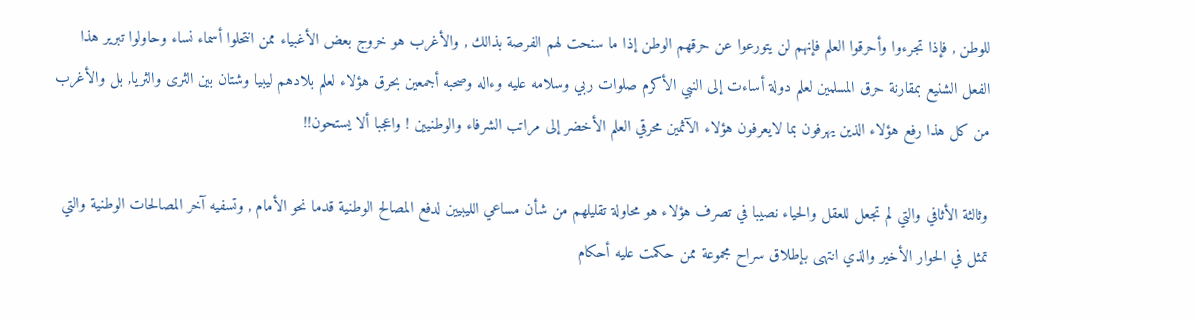للوطن , فإذا تجرءوا وأحرقوا العلم فإنهم لن يتورعوا عن حرقهم الوطن إذا ما سنحت لهم الفرصة بذالك , والأغرب هو خروج بعض الأغبياء ممن انتحلوا أسماء نساء وحاولوا تبرير هذا الفعل الشنيع بمقارنة حرق المسلمين لعلم دولة أساءت إلى النبي الأكرم صلوات ربي وسلامه عليه وءاله وصحبه أجمعين بحرق هؤلاء لعلم بلادهم ليبيا وشتان بين الثرى والثريا, بل والأغرب من كل هذا رفع هؤلاء الذين يهرفون بما لايعرفون هؤلاء الآثمين محرقي العلم الأخضر إلى مراتب الشرفاء والوطنيين ! واعجبا ألا يستحون!!

وثالثة الأثافي والتي لم تجعل للعقل والحياء نصيبا في تصرف هؤلاء هو محاولة تقليلهم من شأن مساعي الليبيين لدفع المصالح الوطنية قدما نحو الأمام , وتسفيه آخر المصالحات الوطنية والتي تمثل في الحوار الأخير والذي انتهى بإطلاق سراح مجموعة ممن حكمت عليه أحكام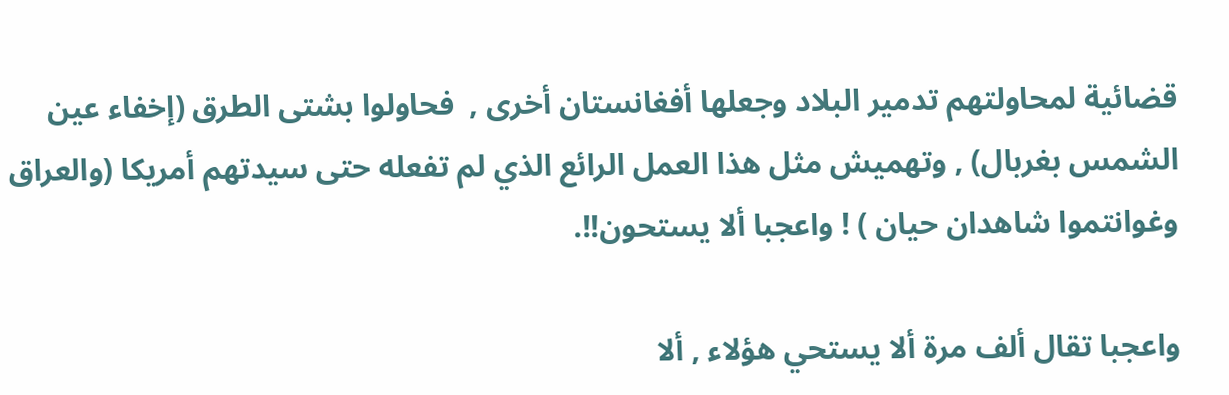قضائية لمحاولتهم تدمير البلاد وجعلها أفغانستان أخرى ,  فحاولوا بشتى الطرق (إخفاء عين الشمس بغربال) , وتهميش مثل هذا العمل الرائع الذي لم تفعله حتى سيدتهم أمريكا (والعراق وغوانتموا شاهدان حيان ) ! واعجبا ألا يستحون!!.

واعجبا تقال ألف مرة ألا يستحي هؤلاء , ألا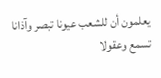يعلمون أن للشعب عيونا تبصر وآذانا تسمع وعقولا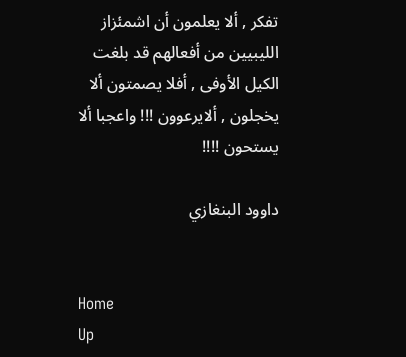تفكر , ألا يعلمون أن اشمئزاز الليبيين من أفعالهم قد بلغت الكيل الأوفى , أفلا يصمتون ألا يخجلون , ألايرعوون !!! واعجبا ألا يستحون !!!!

داوود البنغازي


Home
Up